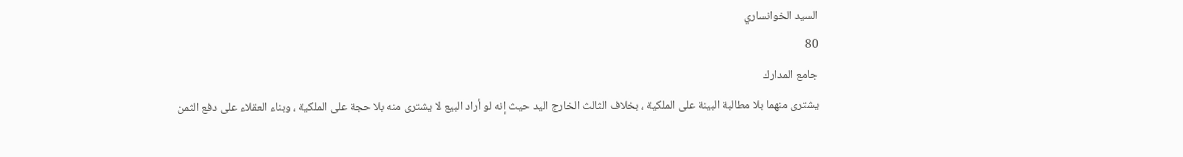السيد الخوانساري
80
جامع المدارك
يشترى منهما بلا مطالبة البينة على الملكية ، بخلاف الثالث الخارج اليد حيث إنه لو أراد البيع لا يشترى منه بلا حجة على الملكية ، وبناء العقلاء على دفع الثمن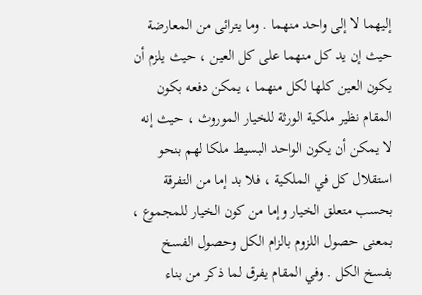إليهما لا إلى واحد منهما . وما يترائى من المعارضة حيث إن يد كل منهما على كل العين ، حيث يلزم أن يكون العين كلها لكل منهما ، يمكن دفعه بكون المقام نظير ملكية الورثة للخيار الموروث ، حيث إنه لا يمكن أن يكون الواحد البسيط ملكا لهم بنحو استقلال كل في الملكية ، فلا بد إما من التفرقة بحسب متعلق الخيار وإما من كون الخيار للمجموع ، بمعنى حصول اللزوم بالزام الكل وحصول الفسخ بفسخ الكل . وفي المقام يفرق لما ذكر من بناء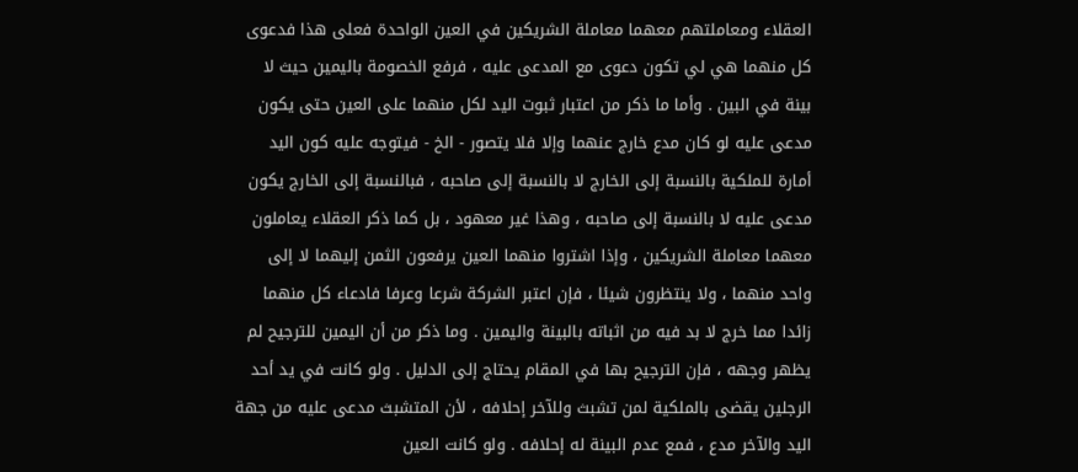العقلاء ومعاملتهم معهما معاملة الشريكين في العين الواحدة فعلى هذا فدعوى كل منهما هي لي تكون دعوى مع المدعى عليه ، فرفع الخصومة باليمين حيث لا بينة في البين . وأما ما ذكر من اعتبار ثبوت اليد لكل منهما على العين حتى يكون مدعى عليه لو كان مدع خارج عنهما وإلا فلا يتصور - الخ - فيتوجه عليه كون اليد أمارة للملكية بالنسبة إلى الخارج لا بالنسبة إلى صاحبه ، فبالنسبة إلى الخارج يكون مدعى عليه لا بالنسبة إلى صاحبه ، وهذا غير معهود ، بل كما ذكر العقلاء يعاملون معهما معاملة الشريكين ، وإذا اشتروا منهما العين يرفعون الثمن إليهما لا إلى واحد منهما ، ولا ينتظرون شيئا ، فإن اعتبر الشركة شرعا وعرفا فادعاء كل منهما زائدا مما خرج لا بد فيه من اثباته بالبينة واليمين . وما ذكر من أن اليمين للترجيح لم يظهر وجهه ، فإن الترجيح بها في المقام يحتاج إلى الدليل . ولو كانت في يد أحد الرجلين يقضى بالملكية لمن تشبث وللآخر إحلافه ، لأن المتشبث مدعى عليه من جهة اليد والآخر مدع ، فمع عدم البينة له إحلافه . ولو كانت العين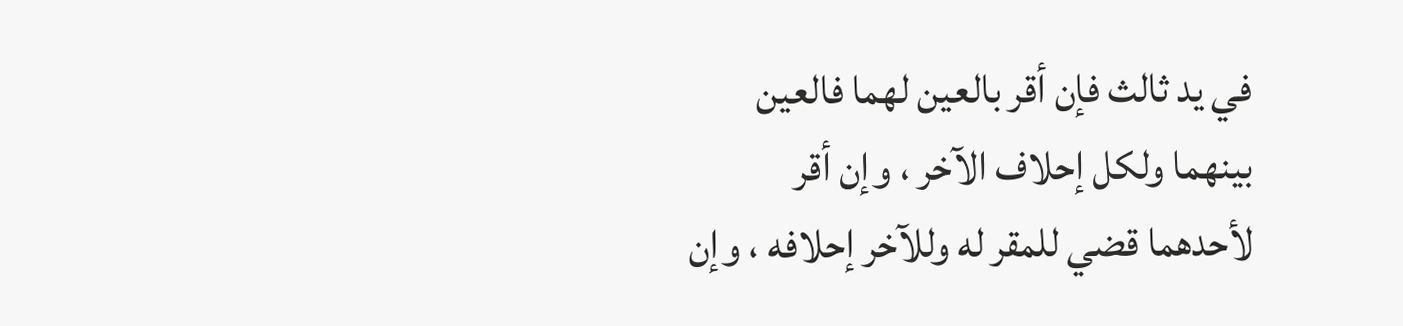في يد ثالث فإن أقر بالعين لهما فالعين بينهما ولكل إحلاف الآخر ، وإن أقر لأحدهما قضي للمقر له وللآخر إحلافه ، وإن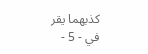كذبهما يقر في - 5 -